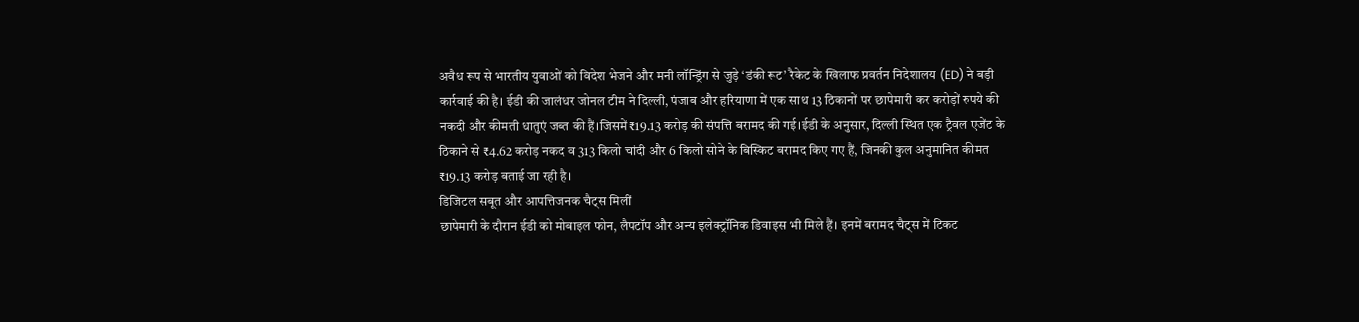अवैध रूप से भारतीय युवाओं को विदेश भेजने और मनी लॉन्ड्रिंग से जुड़े ‘डंकी रूट’ रैकेट के खिलाफ प्रवर्तन निदेशालय (ED) ने बड़ी कार्रवाई की है। ईडी की जालंधर जोनल टीम ने दिल्ली, पंजाब और हरियाणा में एक साथ 13 ठिकानों पर छापेमारी कर करोड़ों रुपये की नकदी और कीमती धातुएं जब्त की हैं।जिसमें₹19.13 करोड़ की संपत्ति बरामद की गई।ईडी के अनुसार, दिल्ली स्थित एक ट्रैवल एजेंट के ठिकाने से ₹4.62 करोड़ नकद व 313 किलो चांदी और 6 किलो सोने के बिस्किट बरामद किए गए हैं, जिनकी कुल अनुमानित कीमत ₹19.13 करोड़ बताई जा रही है।
डिजिटल सबूत और आपत्तिजनक चैट्स मिलीं
छापेमारी के दौरान ईडी को मोबाइल फोन, लैपटॉप और अन्य इलेक्ट्रॉनिक डिवाइस भी मिले हैं। इनमें बरामद चैट्स में टिकट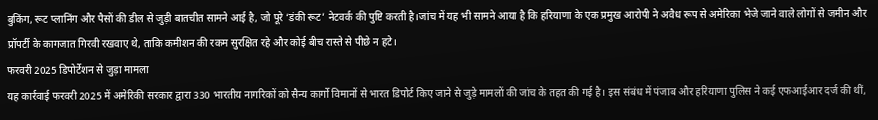बुकिंग, रूट प्लानिंग और पैसों की डील से जुड़ी बातचीत सामने आई है, जो पूरे ‘डंकी रूट’ नेटवर्क की पुष्टि करती है।जांच में यह भी सामने आया है कि हरियाणा के एक प्रमुख आरोपी ने अवैध रूप से अमेरिका भेजे जाने वाले लोगों से जमीन और प्रॉपर्टी के कागजात गिरवी रखवाए थे, ताकि कमीशन की रकम सुरक्षित रहे और कोई बीच रास्ते से पीछे न हटे।
फरवरी 2025 डिपोर्टेशन से जुड़ा मामला
यह कार्रवाई फरवरी 2025 में अमेरिकी सरकार द्वारा 330 भारतीय नागरिकों को सैन्य कार्गो विमानों से भारत डिपोर्ट किए जाने से जुड़े मामलों की जांच के तहत की गई है। इस संबंध में पंजाब और हरियाणा पुलिस ने कई एफआईआर दर्ज की थीं,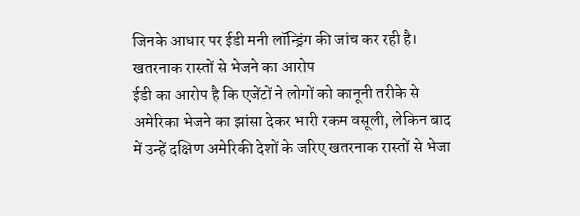जिनके आधार पर ईडी मनी लॉन्ड्रिंग की जांच कर रही है।
खतरनाक रास्तों से भेजने का आरोप
ईडी का आरोप है कि एजेंटों ने लोगों को कानूनी तरीके से अमेरिका भेजने का झांसा देकर भारी रकम वसूली, लेकिन बाद में उन्हें दक्षिण अमेरिकी देशों के जरिए खतरनाक रास्तों से भेजा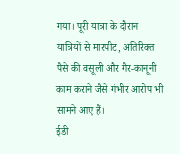गया। पूरी यात्रा के दौरान यात्रियों से मारपीट, अतिरिक्त पैसे की वसूली और गैर-कानूनी काम कराने जैसे गंभीर आरोप भी सामने आए हैं।
ईडी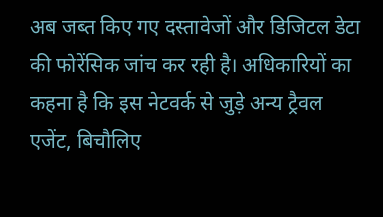अब जब्त किए गए दस्तावेजों और डिजिटल डेटा की फोरेंसिक जांच कर रही है। अधिकारियों का कहना है कि इस नेटवर्क से जुड़े अन्य ट्रैवल एजेंट, बिचौलिए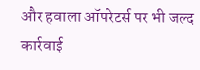और हवाला ऑपरेटर्स पर भी जल्द कार्रवाई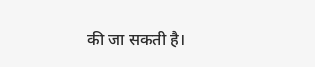की जा सकती है।